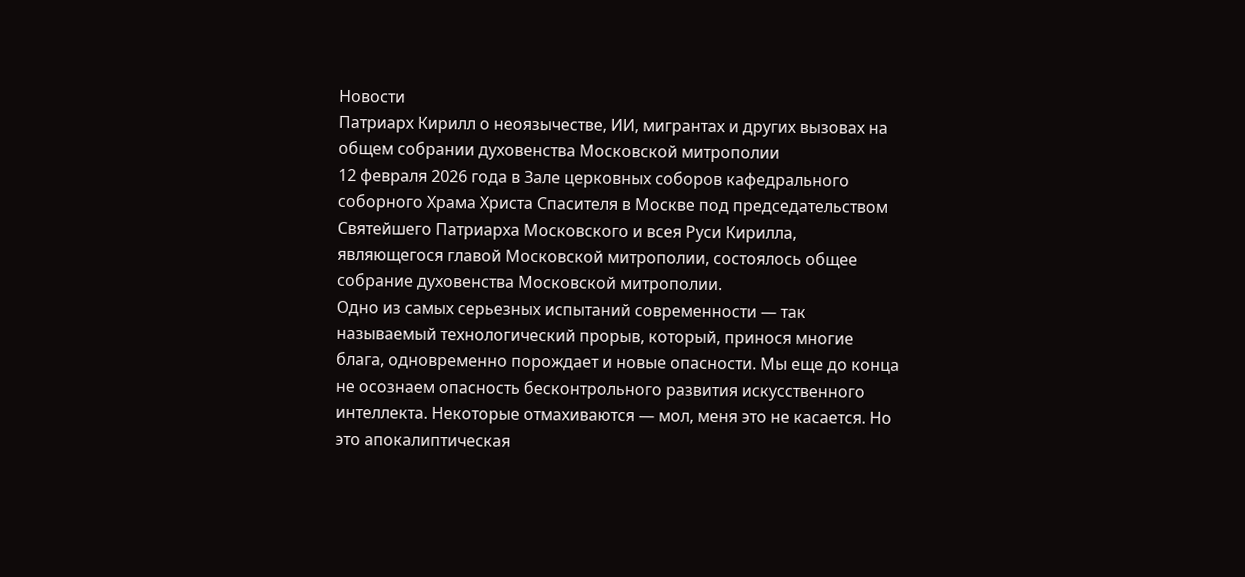Новости
Патриарх Кирилл о неоязычестве, ИИ, мигрантах и других вызовах на общем собрании духовенства Московской митрополии
12 февраля 2026 года в Зале церковных соборов кафедрального соборного Храма Христа Спасителя в Москве под председательством Святейшего Патриарха Московского и всея Руси Кирилла, являющегося главой Московской митрополии, состоялось общее собрание духовенства Московской митрополии.
Одно из самых серьезных испытаний современности — так называемый технологический прорыв, который, принося многие блага, одновременно порождает и новые опасности. Мы еще до конца не осознаем опасность бесконтрольного развития искусственного интеллекта. Некоторые отмахиваются — мол, меня это не касается. Но это апокалиптическая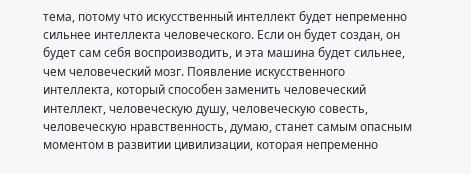тема, потому что искусственный интеллект будет непременно сильнее интеллекта человеческого. Если он будет создан, он будет сам себя воспроизводить, и эта машина будет сильнее, чем человеческий мозг. Появление искусственного интеллекта, который способен заменить человеческий интеллект, человеческую душу, человеческую совесть, человеческую нравственность, думаю, станет самым опасным моментом в развитии цивилизации, которая непременно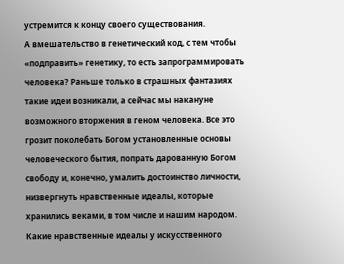устремится к концу своего существования.
А вмешательство в генетический код, с тем чтобы «подправить» генетику, то есть запрограммировать человека? Раньше только в страшных фантазиях такие идеи возникали, а сейчас мы накануне возможного вторжения в геном человека. Все это грозит поколебать Богом установленные основы человеческого бытия, попрать дарованную Богом свободу и, конечно, умалить достоинство личности, низвергнуть нравственные идеалы, которые хранились веками, в том числе и нашим народом.
Какие нравственные идеалы у искусственного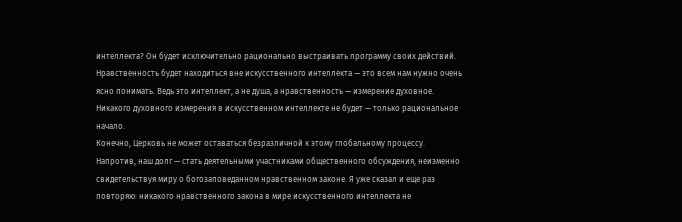интеллекта? Он будет исключительно рационально выстраивать программу своих действий. Нравственность будет находиться вне искусственного интеллекта — это всем нам нужно очень ясно понимать. Ведь это интеллект, а не душа, а нравственность — измерение духовное. Никакого духовного измерения в искусственном интеллекте не будет — только рациональное начало.
Конечно, Церковь не может оставаться безразличной к этому глобальному процессу. Напротив, наш долг — стать деятельными участниками общественного обсуждения, неизменно свидетельствуя миру о богозаповеданном нравственном законе. Я уже сказал и еще раз повторяю: никакого нравственного закона в мире искусственного интеллекта не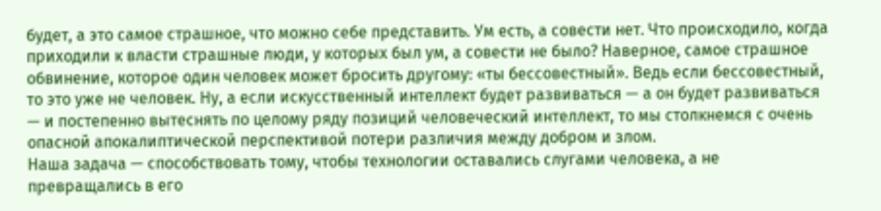будет, а это самое страшное, что можно себе представить. Ум есть, а совести нет. Что происходило, когда приходили к власти страшные люди, у которых был ум, а совести не было? Наверное, самое страшное обвинение, которое один человек может бросить другому: «ты бессовестный». Ведь если бессовестный, то это уже не человек. Ну, а если искусственный интеллект будет развиваться — а он будет развиваться — и постепенно вытеснять по целому ряду позиций человеческий интеллект, то мы столкнемся с очень опасной апокалиптической перспективой потери различия между добром и злом.
Наша задача — способствовать тому, чтобы технологии оставались слугами человека, а не превращались в его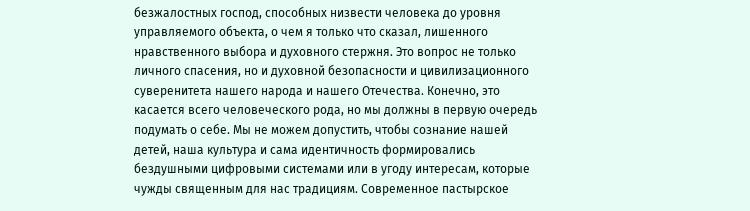безжалостных господ, способных низвести человека до уровня управляемого объекта, о чем я только что сказал, лишенного нравственного выбора и духовного стержня. Это вопрос не только личного спасения, но и духовной безопасности и цивилизационного суверенитета нашего народа и нашего Отечества. Конечно, это касается всего человеческого рода, но мы должны в первую очередь подумать о себе. Мы не можем допустить, чтобы сознание нашей детей, наша культура и сама идентичность формировались бездушными цифровыми системами или в угоду интересам, которые чужды священным для нас традициям. Современное пастырское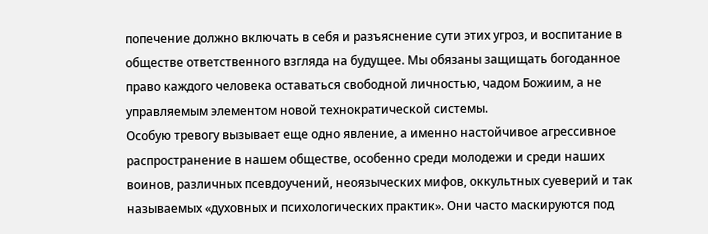попечение должно включать в себя и разъяснение сути этих угроз, и воспитание в обществе ответственного взгляда на будущее. Мы обязаны защищать богоданное право каждого человека оставаться свободной личностью, чадом Божиим, а не управляемым элементом новой технократической системы.
Особую тревогу вызывает еще одно явление, а именно настойчивое агрессивное распространение в нашем обществе, особенно среди молодежи и среди наших воинов, различных псевдоучений, неоязыческих мифов, оккультных суеверий и так называемых «духовных и психологических практик». Они часто маскируются под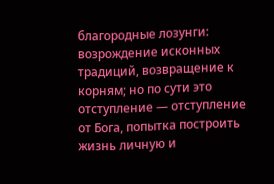благородные лозунги: возрождение исконных традиций, возвращение к корням; но по сути это отступление — отступление от Бога, попытка построить жизнь личную и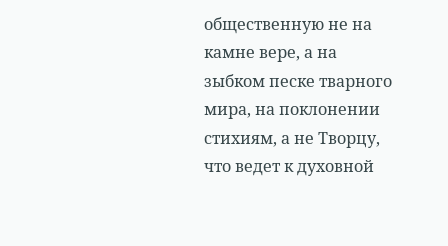общественную не на камне вере, а на зыбком песке тварного мира, на поклонении стихиям, а не Творцу, что ведет к духовной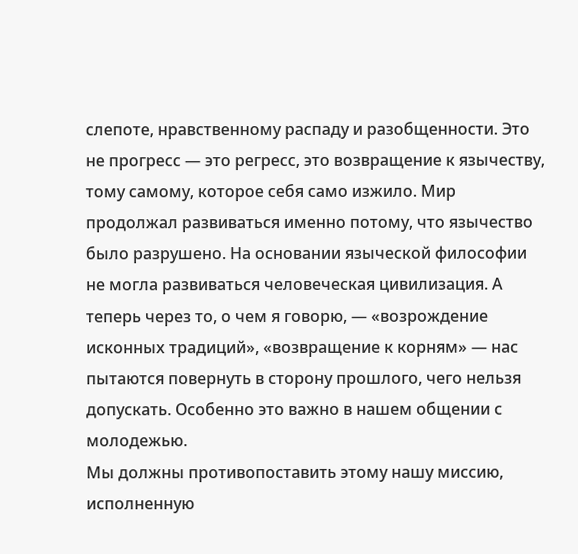слепоте, нравственному распаду и разобщенности. Это не прогресс — это регресс, это возвращение к язычеству, тому самому, которое себя само изжило. Мир продолжал развиваться именно потому, что язычество было разрушено. На основании языческой философии не могла развиваться человеческая цивилизация. А теперь через то, о чем я говорю, — «возрождение исконных традиций», «возвращение к корням» — нас пытаются повернуть в сторону прошлого, чего нельзя допускать. Особенно это важно в нашем общении с молодежью.
Мы должны противопоставить этому нашу миссию, исполненную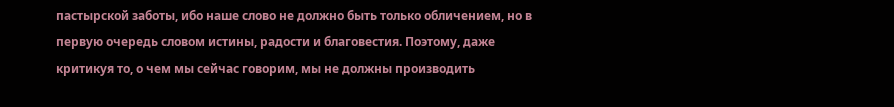пастырской заботы, ибо наше слово не должно быть только обличением, но в первую очередь словом истины, радости и благовестия. Поэтому, даже критикуя то, о чем мы сейчас говорим, мы не должны производить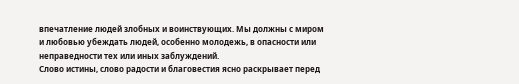впечатление людей злобных и воинствующих. Мы должны с миром и любовью убеждать людей, особенно молодежь, в опасности или неправедности тех или иных заблуждений.
Слово истины, слово радости и благовестия ясно раскрывает перед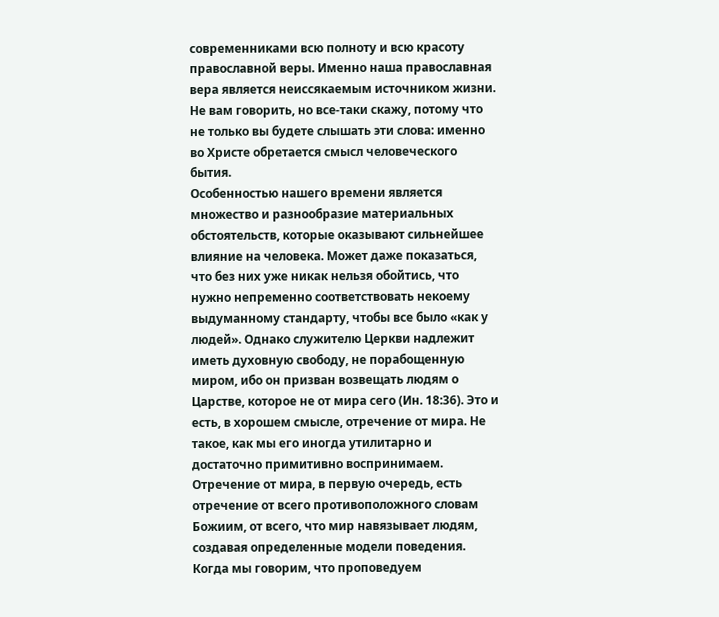современниками всю полноту и всю красоту православной веры. Именно наша православная вера является неиссякаемым источником жизни. Не вам говорить, но все-таки скажу, потому что не только вы будете слышать эти слова: именно во Христе обретается смысл человеческого бытия.
Особенностью нашего времени является множество и разнообразие материальных обстоятельств, которые оказывают сильнейшее влияние на человека. Может даже показаться, что без них уже никак нельзя обойтись, что нужно непременно соответствовать некоему выдуманному стандарту, чтобы все было «как у людей». Однако служителю Церкви надлежит иметь духовную свободу, не порабощенную миром, ибо он призван возвещать людям о Царстве, которое не от мира сего (Ин. 18:36). Это и есть, в хорошем смысле, отречение от мира. Не такое, как мы его иногда утилитарно и достаточно примитивно воспринимаем. Отречение от мира, в первую очередь, есть отречение от всего противоположного словам Божиим, от всего, что мир навязывает людям, создавая определенные модели поведения. Когда мы говорим, что проповедуем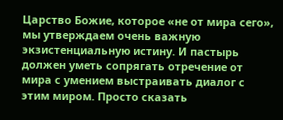Царство Божие, которое «не от мира сего», мы утверждаем очень важную экзистенциальную истину. И пастырь должен уметь сопрягать отречение от мира с умением выстраивать диалог с этим миром. Просто сказать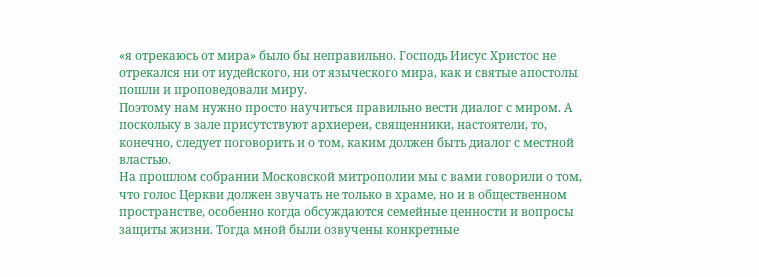«я отрекаюсь от мира» было бы неправильно. Господь Иисус Христос не отрекался ни от иудейского, ни от языческого мира, как и святые апостолы пошли и проповедовали миру.
Поэтому нам нужно просто научиться правильно вести диалог с миром. А поскольку в зале присутствуют архиереи, священники, настоятели, то, конечно, следует поговорить и о том, каким должен быть диалог с местной властью.
На прошлом собрании Московской митрополии мы с вами говорили о том, что голос Церкви должен звучать не только в храме, но и в общественном пространстве, особенно когда обсуждаются семейные ценности и вопросы защиты жизни. Тогда мной были озвучены конкретные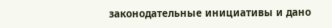законодательные инициативы и дано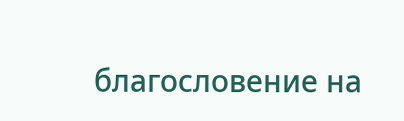благословение на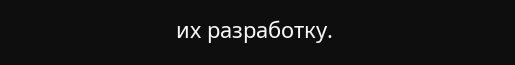их разработку.